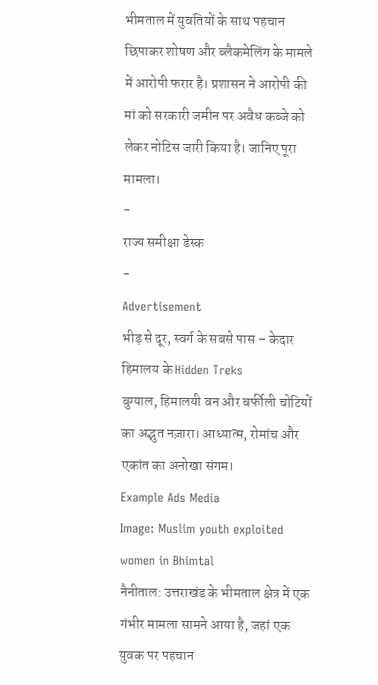भीमताल में युवतियों के साथ पहचान छिपाकर शोषण और ब्लैकमेलिंग के मामले में आरोपी फरार है। प्रशासन ने आरोपी की मां को सरकारी जमीन पर अवैध कब्जे को लेकर नोटिस जारी किया है। जानिए पूरा मामला।
-
राज्य समीक्षा डेस्क
-
Advertisement
भीड़ से दूर, स्वर्ग के सबसे पास – केदार हिमालय के Hidden Treks
बुग्याल, हिमालयी वन और बर्फीली चोटियों का अद्भुत नज़ारा। आध्यात्म, रोमांच और एकांत का अनोखा संगम।
Example Ads Media
Image: Muslim youth exploited women in Bhimtal
नैनीताल: उत्तराखंड के भीमताल क्षेत्र में एक गंभीर मामला सामने आया है, जहां एक युवक पर पहचान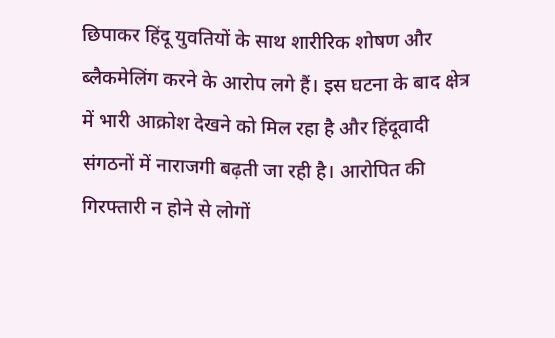छिपाकर हिंदू युवतियों के साथ शारीरिक शोषण और ब्लैकमेलिंग करने के आरोप लगे हैं। इस घटना के बाद क्षेत्र में भारी आक्रोश देखने को मिल रहा है और हिंदूवादी संगठनों में नाराजगी बढ़ती जा रही है। आरोपित की गिरफ्तारी न होने से लोगों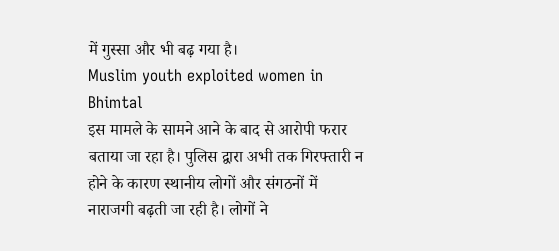में गुस्सा और भी बढ़ गया है।
Muslim youth exploited women in Bhimtal
इस मामले के सामने आने के बाद से आरोपी फरार बताया जा रहा है। पुलिस द्वारा अभी तक गिरफ्तारी न होने के कारण स्थानीय लोगों और संगठनों में नाराजगी बढ़ती जा रही है। लोगों ने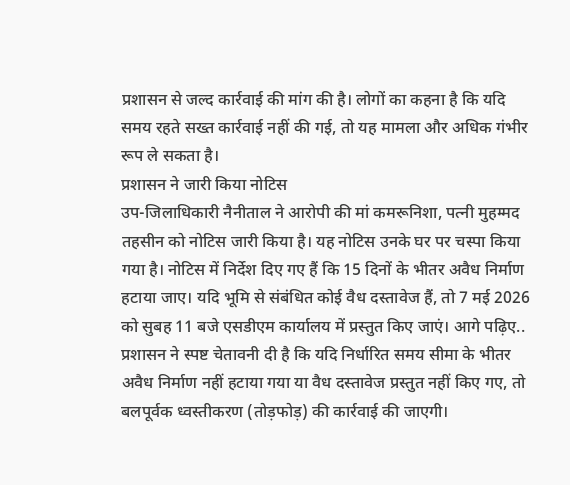प्रशासन से जल्द कार्रवाई की मांग की है। लोगों का कहना है कि यदि समय रहते सख्त कार्रवाई नहीं की गई, तो यह मामला और अधिक गंभीर रूप ले सकता है।
प्रशासन ने जारी किया नोटिस
उप-जिलाधिकारी नैनीताल ने आरोपी की मां कमरूनिशा, पत्नी मुहम्मद तहसीन को नोटिस जारी किया है। यह नोटिस उनके घर पर चस्पा किया गया है। नोटिस में निर्देश दिए गए हैं कि 15 दिनों के भीतर अवैध निर्माण हटाया जाए। यदि भूमि से संबंधित कोई वैध दस्तावेज हैं, तो 7 मई 2026 को सुबह 11 बजे एसडीएम कार्यालय में प्रस्तुत किए जाएं। आगे पढ़िए..
प्रशासन ने स्पष्ट चेतावनी दी है कि यदि निर्धारित समय सीमा के भीतर अवैध निर्माण नहीं हटाया गया या वैध दस्तावेज प्रस्तुत नहीं किए गए, तो बलपूर्वक ध्वस्तीकरण (तोड़फोड़) की कार्रवाई की जाएगी।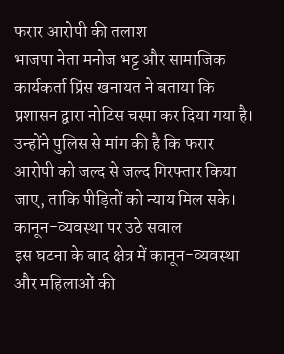फरार आरोपी की तलाश
भाजपा नेता मनोज भट्ट और सामाजिक कार्यकर्ता प्रिंस खनायत ने बताया कि प्रशासन द्वारा नोटिस चस्पा कर दिया गया है। उन्होंने पुलिस से मांग की है कि फरार आरोपी को जल्द से जल्द गिरफ्तार किया जाए, ताकि पीड़ितों को न्याय मिल सके।
कानून-व्यवस्था पर उठे सवाल
इस घटना के बाद क्षेत्र में कानून-व्यवस्था और महिलाओं की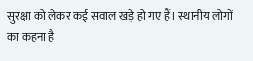सुरक्षा को लेकर कई सवाल खड़े हो गए हैं। स्थानीय लोगों का कहना है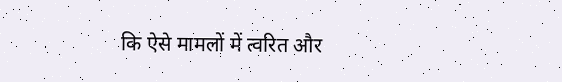कि ऐसे मामलों में त्वरित और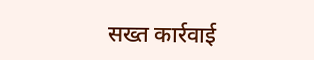सख्त कार्रवाई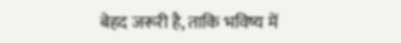बेहद जरूरी है, ताकि भविष्य में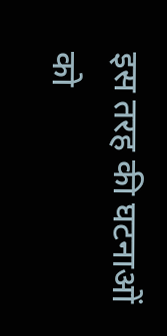इस तरह की घटनाओं को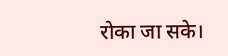रोका जा सके।